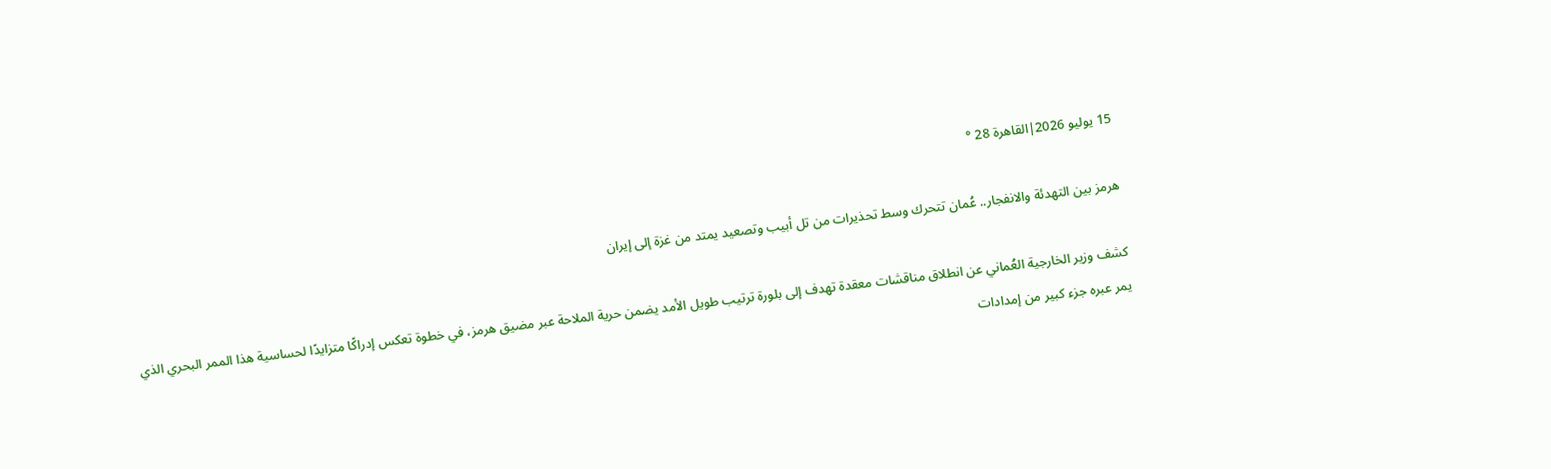15 يوليو 2026|القاهرة 28 °

هرمز بين التهدئة والانفجار.. عُمان تتحرك وسط تحذيرات من تل أبيب وتصعيد يمتد من غزة إلى إيران

كشف وزير الخارجية العُماني عن انطلاق مناقشات معقدة تهدف إلى بلورة ترتيب طويل الأمد يضمن حرية الملاحة عبر مضيق هرمز، في خطوة تعكس إدراكًا متزايدًا لحساسية هذا الممر البحري الذي يمر عبره جزء كبير من إمدادات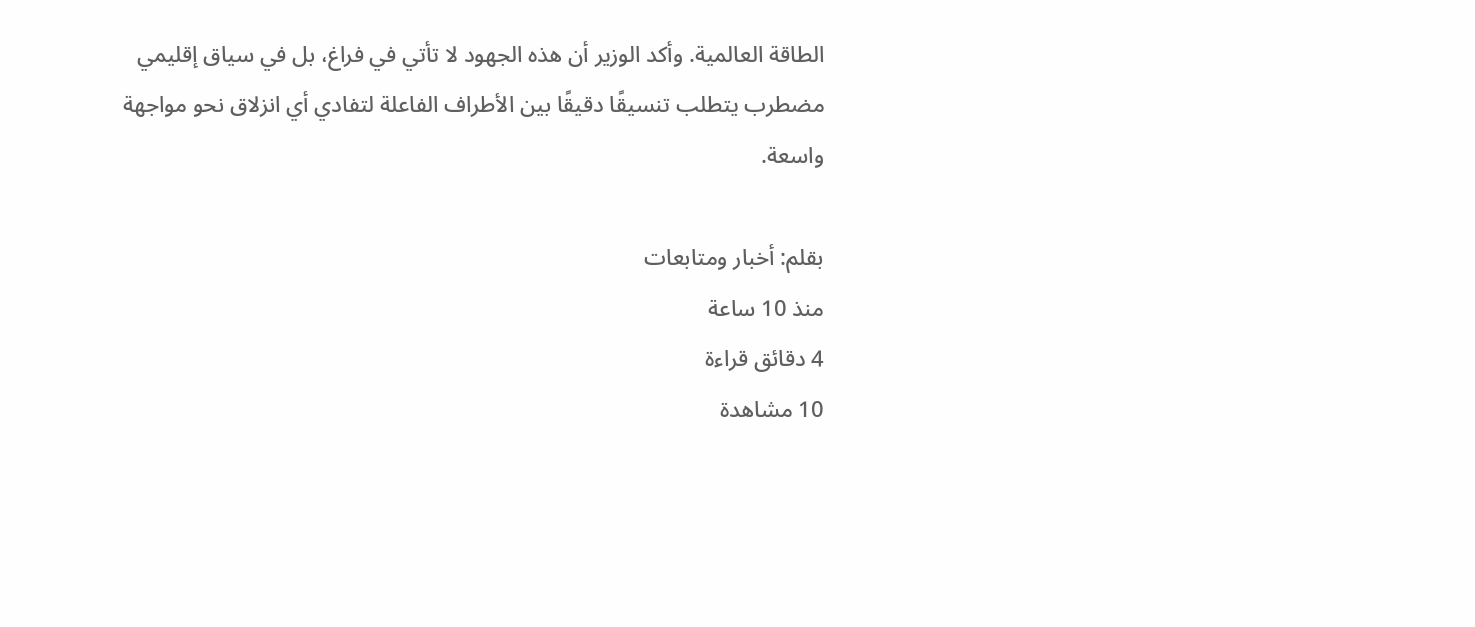الطاقة العالمية. وأكد الوزير أن هذه الجهود لا تأتي في فراغ، بل في سياق إقليمي مضطرب يتطلب تنسيقًا دقيقًا بين الأطراف الفاعلة لتفادي أي انزلاق نحو مواجهة واسعة.

بقلم: أخبار ومتابعات
منذ 10 ساعة
4 دقائق قراءة
10 مشاهدة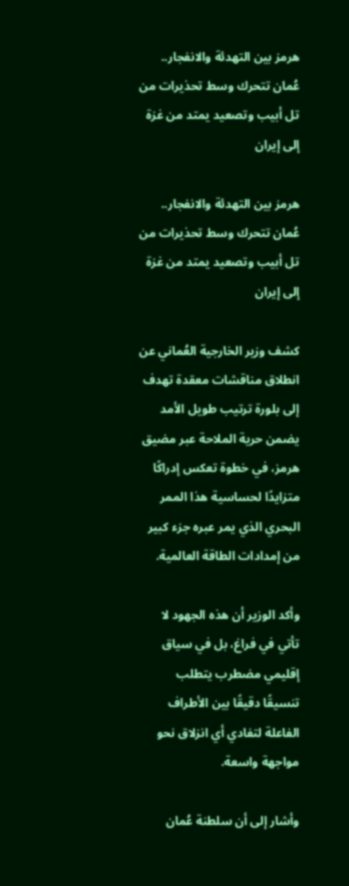هرمز بين التهدئة والانفجار.. عُمان تتحرك وسط تحذيرات من تل أبيب وتصعيد يمتد من غزة إلى إيران

هرمز بين التهدئة والانفجار.. عُمان تتحرك وسط تحذيرات من تل أبيب وتصعيد يمتد من غزة إلى إيران

كشف وزير الخارجية العُماني عن انطلاق مناقشات معقدة تهدف إلى بلورة ترتيب طويل الأمد يضمن حرية الملاحة عبر مضيق هرمز، في خطوة تعكس إدراكًا متزايدًا لحساسية هذا الممر البحري الذي يمر عبره جزء كبير من إمدادات الطاقة العالمية.

وأكد الوزير أن هذه الجهود لا تأتي في فراغ، بل في سياق إقليمي مضطرب يتطلب تنسيقًا دقيقًا بين الأطراف الفاعلة لتفادي أي انزلاق نحو مواجهة واسعة.

وأشار إلى أن سلطنة عُمان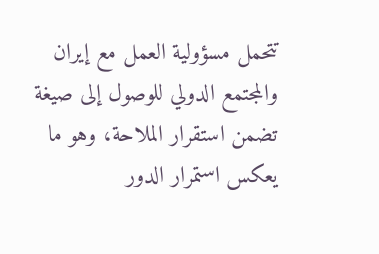تتحمل مسؤولية العمل مع إيران والمجتمع الدولي للوصول إلى صيغة تضمن استقرار الملاحة، وهو ما يعكس استمرار الدور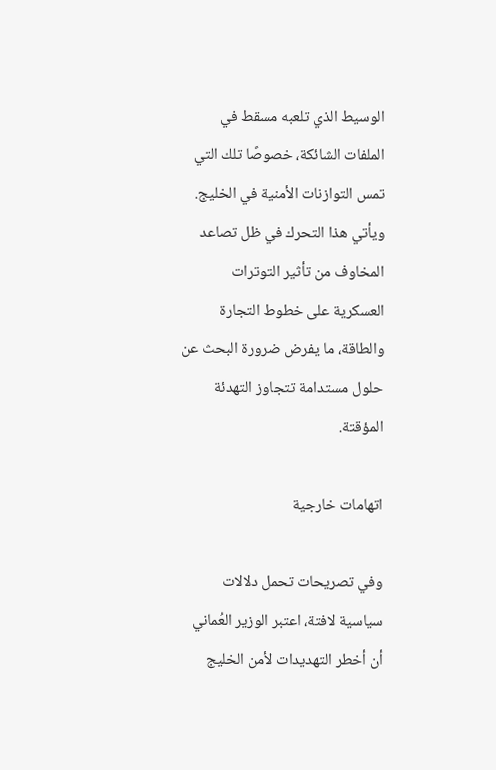الوسيط الذي تلعبه مسقط في الملفات الشائكة، خصوصًا تلك التي تمس التوازنات الأمنية في الخليج. ويأتي هذا التحرك في ظل تصاعد المخاوف من تأثير التوترات العسكرية على خطوط التجارة والطاقة، ما يفرض ضرورة البحث عن حلول مستدامة تتجاوز التهدئة المؤقتة.

اتهامات خارجية

وفي تصريحات تحمل دلالات سياسية لافتة، اعتبر الوزير العُماني أن أخطر التهديدات لأمن الخليج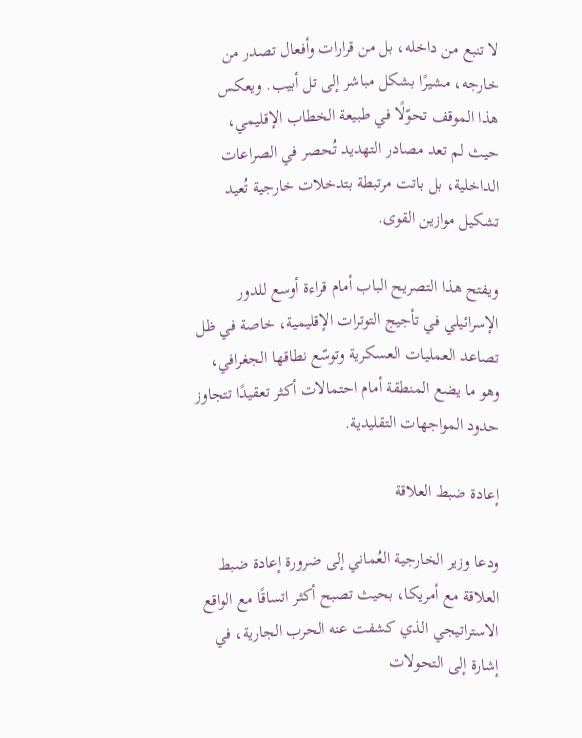لا تنبع من داخله، بل من قرارات وأفعال تصدر من خارجه، مشيرًا بشكل مباشر إلى تل أبيب. ويعكس هذا الموقف تحوّلًا في طبيعة الخطاب الإقليمي، حيث لم تعد مصادر التهديد تُحصر في الصراعات الداخلية، بل باتت مرتبطة بتدخلات خارجية تُعيد تشكيل موازين القوى.

ويفتح هذا التصريح الباب أمام قراءة أوسع للدور الإسرائيلي في تأجيج التوترات الإقليمية، خاصة في ظل تصاعد العمليات العسكرية وتوسّع نطاقها الجغرافي، وهو ما يضع المنطقة أمام احتمالات أكثر تعقيدًا تتجاوز حدود المواجهات التقليدية.

إعادة ضبط العلاقة

ودعا وزير الخارجية العُماني إلى ضرورة إعادة ضبط العلاقة مع أمريكا، بحيث تصبح أكثر اتساقًا مع الواقع الاستراتيجي الذي كشفت عنه الحرب الجارية، في إشارة إلى التحولات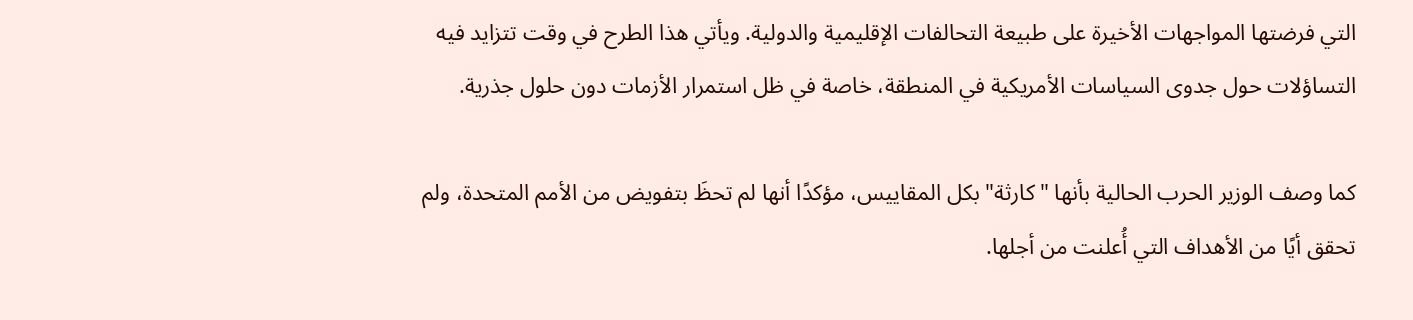التي فرضتها المواجهات الأخيرة على طبيعة التحالفات الإقليمية والدولية. ويأتي هذا الطرح في وقت تتزايد فيه التساؤلات حول جدوى السياسات الأمريكية في المنطقة، خاصة في ظل استمرار الأزمات دون حلول جذرية.

كما وصف الوزير الحرب الحالية بأنها "كارثة" بكل المقاييس، مؤكدًا أنها لم تحظَ بتفويض من الأمم المتحدة، ولم تحقق أيًا من الأهداف التي أُعلنت من أجلها.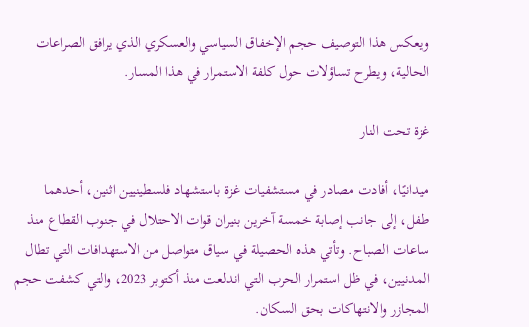ويعكس هذا التوصيف حجم الإخفاق السياسي والعسكري الذي يرافق الصراعات الحالية، ويطرح تساؤلات حول كلفة الاستمرار في هذا المسار.

غزة تحت النار

ميدانيًا، أفادت مصادر في مستشفيات غزة باستشهاد فلسطينيين اثنين، أحدهما طفل، إلى جانب إصابة خمسة آخرين بنيران قوات الاحتلال في جنوب القطاع منذ ساعات الصباح. وتأتي هذه الحصيلة في سياق متواصل من الاستهدافات التي تطال المدنيين، في ظل استمرار الحرب التي اندلعت منذ أكتوبر 2023، والتي كشفت حجم المجازر والانتهاكات بحق السكان.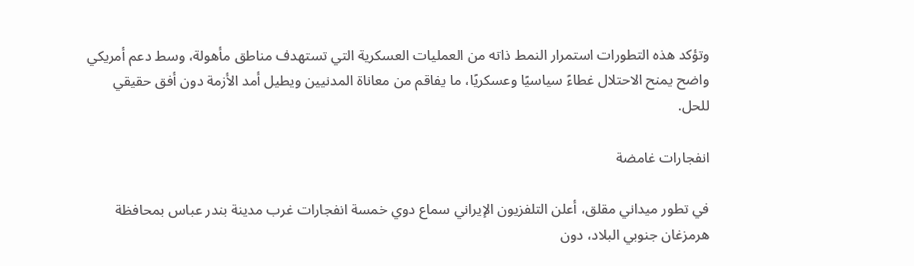وتؤكد هذه التطورات استمرار النمط ذاته من العمليات العسكرية التي تستهدف مناطق مأهولة، وسط دعم أمريكي واضح يمنح الاحتلال غطاءً سياسيًا وعسكريًا، ما يفاقم من معاناة المدنيين ويطيل أمد الأزمة دون أفق حقيقي للحل.

انفجارات غامضة

في تطور ميداني مقلق، أعلن التلفزيون الإيراني سماع دوي خمسة انفجارات غرب مدينة بندر عباس بمحافظة هرمزغان جنوبي البلاد، دون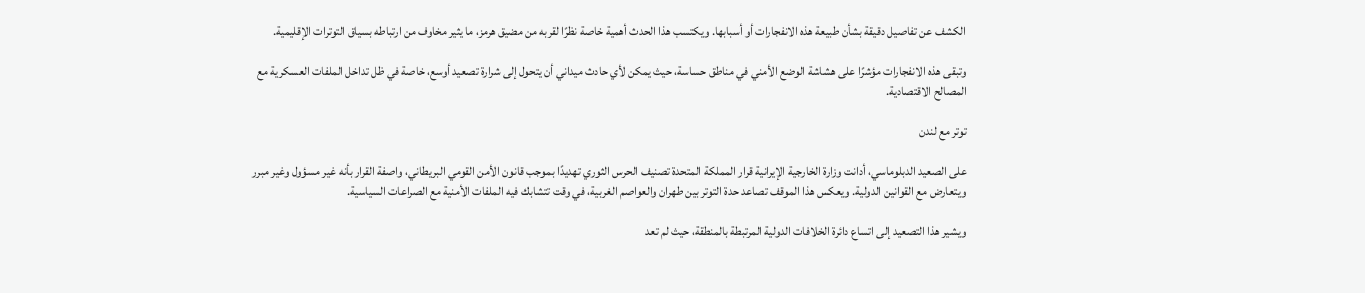الكشف عن تفاصيل دقيقة بشأن طبيعة هذه الانفجارات أو أسبابها. ويكتسب هذا الحدث أهمية خاصة نظرًا لقربه من مضيق هرمز، ما يثير مخاوف من ارتباطه بسياق التوترات الإقليمية.

وتبقى هذه الانفجارات مؤشرًا على هشاشة الوضع الأمني في مناطق حساسة، حيث يمكن لأي حادث ميداني أن يتحول إلى شرارة تصعيد أوسع، خاصة في ظل تداخل الملفات العسكرية مع المصالح الاقتصادية.

توتر مع لندن

على الصعيد الدبلوماسي، أدانت وزارة الخارجية الإيرانية قرار المملكة المتحدة تصنيف الحرس الثوري تهديدًا بموجب قانون الأمن القومي البريطاني، واصفة القرار بأنه غير مسؤول وغير مبرر ويتعارض مع القوانين الدولية. ويعكس هذا الموقف تصاعد حدة التوتر بين طهران والعواصم الغربية، في وقت تتشابك فيه الملفات الأمنية مع الصراعات السياسية.

ويشير هذا التصعيد إلى اتساع دائرة الخلافات الدولية المرتبطة بالمنطقة، حيث لم تعد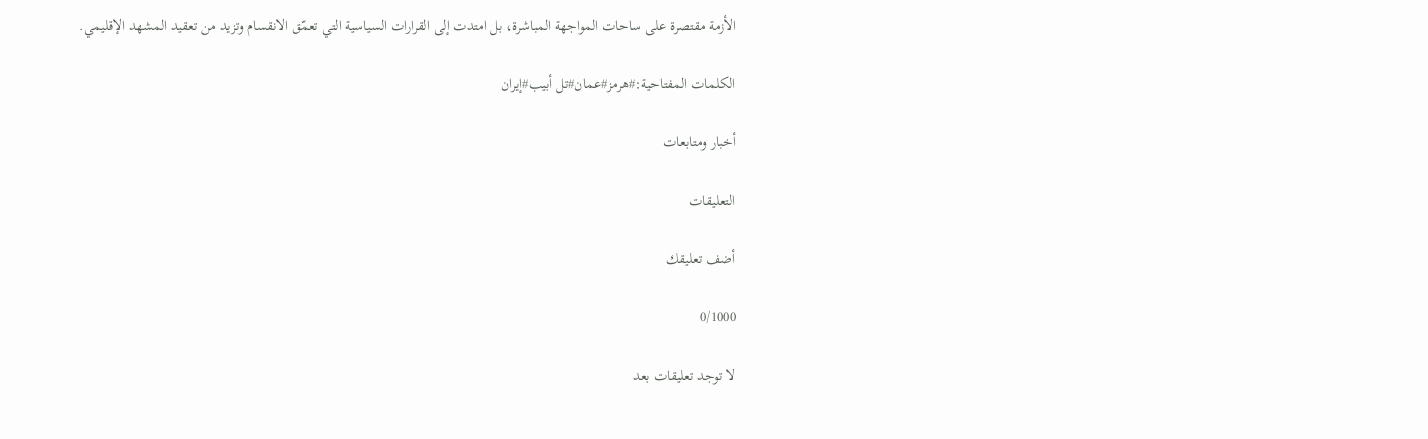الأزمة مقتصرة على ساحات المواجهة المباشرة، بل امتدت إلى القرارات السياسية التي تعمّق الانقسام وتزيد من تعقيد المشهد الإقليمي.

الكلمات المفتاحية:#هرمز#عمان#تل أبيب#إيران

أخبار ومتابعات

التعليقات

أضف تعليقك

0/1000

لا توجد تعليقات بعد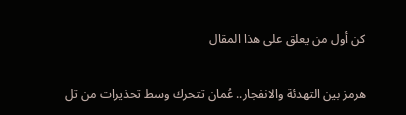كن أول من يعلق على هذا المقال

هرمز بين التهدئة والانفجار.. عُمان تتحرك وسط تحذيرات من تل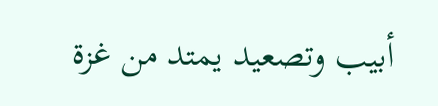أبيب وتصعيد يمتد من غزة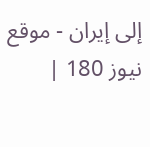إلى إيران - موقع نيوز 180 |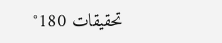تحقيقات 180°